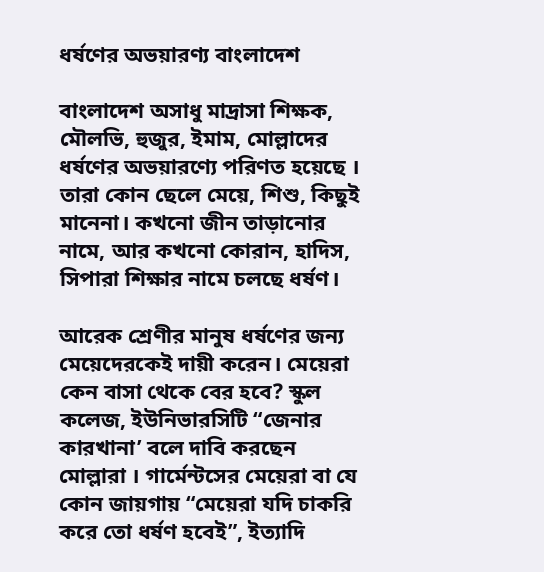ধর্ষণের অভয়ারণ্য বাংলাদেশ

বাংলাদেশ অসাধু মাদ্রাসা শিক্ষক, মৌলভি, হুজুর, ইমাম, মোল্লাদের ধর্ষণের অভয়ারণ্যে পরিণত হয়েছে । তারা কোন ছেলে মেয়ে, শিশু, কিছুই মানেনা। কখনো জীন তাড়ানোর নামে, আর কখনো কোরান, হাদিস, সিপারা শিক্ষার নামে চলছে ধর্ষণ।

আরেক শ্রেণীর মানুষ ধর্ষণের জন্য মেয়েদেরকেই দায়ী করেন। মেয়েরা কেন বাসা থেকে বের হবে? স্কুল কলেজ, ইউনিভারসিটি “জেনার কারখানা’ বলে দাবি করছেন মোল্লারা । গার্মেন্টসের মেয়েরা বা যে কোন জায়গায় “মেয়েরা যদি চাকরি করে তো ধর্ষণ হবেই”, ইত্যাদি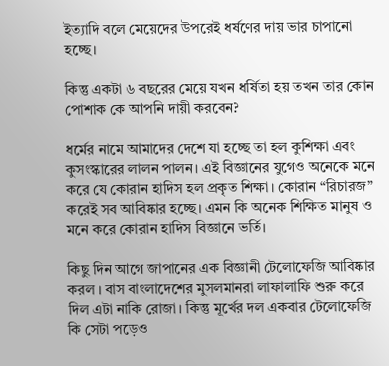ইত্যাদি বলে মেয়েদের উপরেই ধর্ষণের দায় ভার চাপানো হচ্ছে।

কিন্তু একটা ৬ বছরের মেয়ে যখন ধর্ষিতা হয় তখন তার কোন পোশাক কে আপনি দায়ী করবেন?

ধর্মের নামে আমাদের দেশে যা হচ্ছে তা হল কুশিক্ষা এবং কুসংস্কারের লালন পালন। এই বিজ্ঞানের যুগেও অনেকে মনে করে যে কোরান হাদিস হল প্রকৃত শিক্ষা। কোরান “রিচারজ” করেই সব আবিষ্কার হচ্ছে। এমন কি অনেক শিক্ষিত মানুষ ও মনে করে কোরান হাদিস বিজ্ঞানে ভর্তি।

কিছু দিন আগে জাপানের এক বিজ্ঞানী টেলোফেজি আবিষ্কার করল । বাস বাংলাদেশের মুসলমানরা লাফালাফি শুরু করে দিল এটা নাকি রোজা। কিন্তু মূর্খের দল একবার টেলোফেজি কি সেটা পড়েও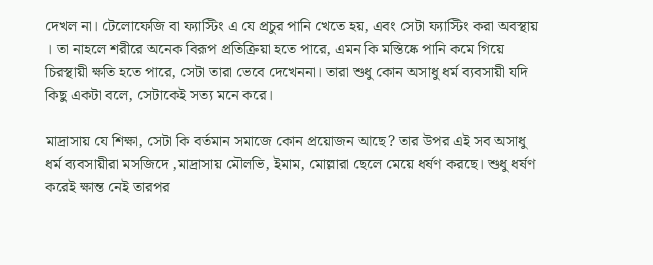দেখল না। টেলোফেজি বা ফ্যাস্টিং এ যে প্রচুর পানি খেতে হয়, এবং সেটা ফ্যাস্টিং করা অবস্থায় । তা নাহলে শরীরে অনেক বিরূপ প্রতিক্রিয়া হতে পারে, এমন কি মস্তিষ্কে পানি কমে গিয়ে চিরস্থায়ী ক্ষতি হতে পারে, সেটা তারা ভেবে দেখেননা। তারা শুধু কোন অসাধু ধর্ম ব্যবসায়ী যদি কিছু একটা বলে, সেটাকেই সত্য মনে করে।

মাদ্রাসায় যে শিক্ষা, সেটা কি বর্তমান সমাজে কোন প্রয়োজন আছে? তার উপর এই সব অসাধু ধর্ম ব্যবসায়ীরা মসজিদে ,মাদ্রাসায় মৌলভি, ইমাম, মোল্লারা ছেলে মেয়ে ধর্ষণ করছে। শুধু ধর্ষণ করেই ক্ষান্ত নেই তারপর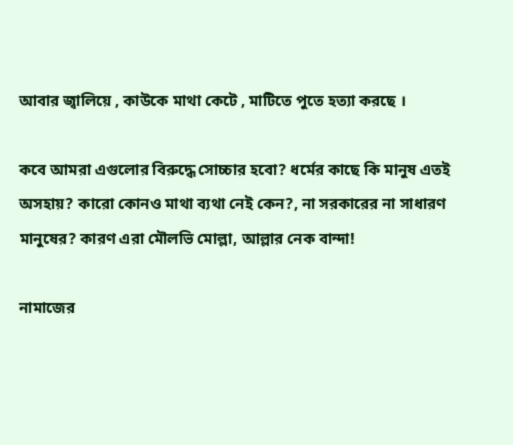আবার জ্বালিয়ে , কাউকে মাথা কেটে , মাটিতে পুতে হত্যা করছে ।

কবে আমরা এগুলোর বিরুদ্ধে সোচ্চার হবো? ধর্মের কাছে কি মানুষ এতই অসহায়? কারো কোনও মাথা ব্যথা নেই কেন?, না সরকারের না সাধারণ মানুষের? কারণ এরা মৌলভি মোল্লা, আল্লার নেক বান্দা!

নামাজের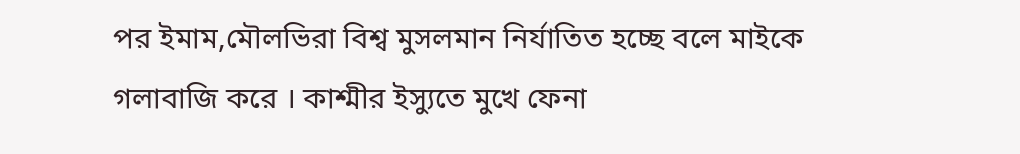পর ইমাম,মৌলভিরা বিশ্ব মুসলমান নির্যাতিত হচ্ছে বলে মাইকে গলাবাজি করে । কাশ্মীর ইস্যুতে মুখে ফেনা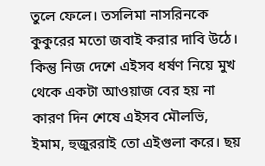তুলে ফেলে। তসলিমা নাসরিনকে কুকুরের মতো জবাই করার দাবি উঠে। কিন্তু নিজ দেশে এইসব ধর্ষণ নিয়ে মুখ থেকে একটা আওয়াজ বের হয় না কারণ দিন শেষে এইসব মৌলভি, ইমাম, হুজুররাই তো এইগুলা করে। ছয়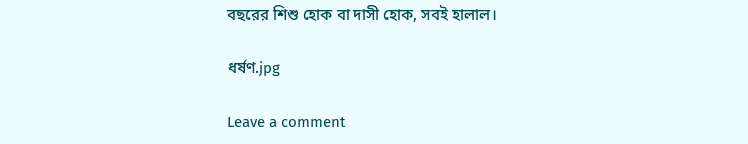বছরের শিশু হোক বা দাসী হোক, সবই হালাল।

ধর্ষণ.jpg

Leave a comment